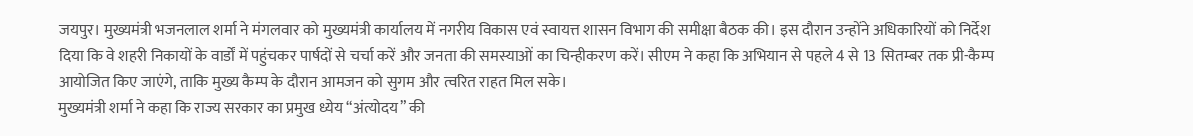जयपुर। मुख्यमंत्री भजनलाल शर्मा ने मंगलवार को मुख्यमंत्री कार्यालय में नगरीय विकास एवं स्वायत्त शासन विभाग की समीक्षा बैठक की। इस दौरान उन्होंने अधिकारियों को निर्देश दिया कि वे शहरी निकायों के वार्डों में पहुंचकर पार्षदों से चर्चा करें और जनता की समस्याओं का चिन्हीकरण करें। सीएम ने कहा कि अभियान से पहले 4 से 13 सितम्बर तक प्री-कैम्प आयोजित किए जाएंगे, ताकि मुख्य कैम्प के दौरान आमजन को सुगम और त्वरित राहत मिल सके।
मुख्यमंत्री शर्मा ने कहा कि राज्य सरकार का प्रमुख ध्येय “अंत्योदय” की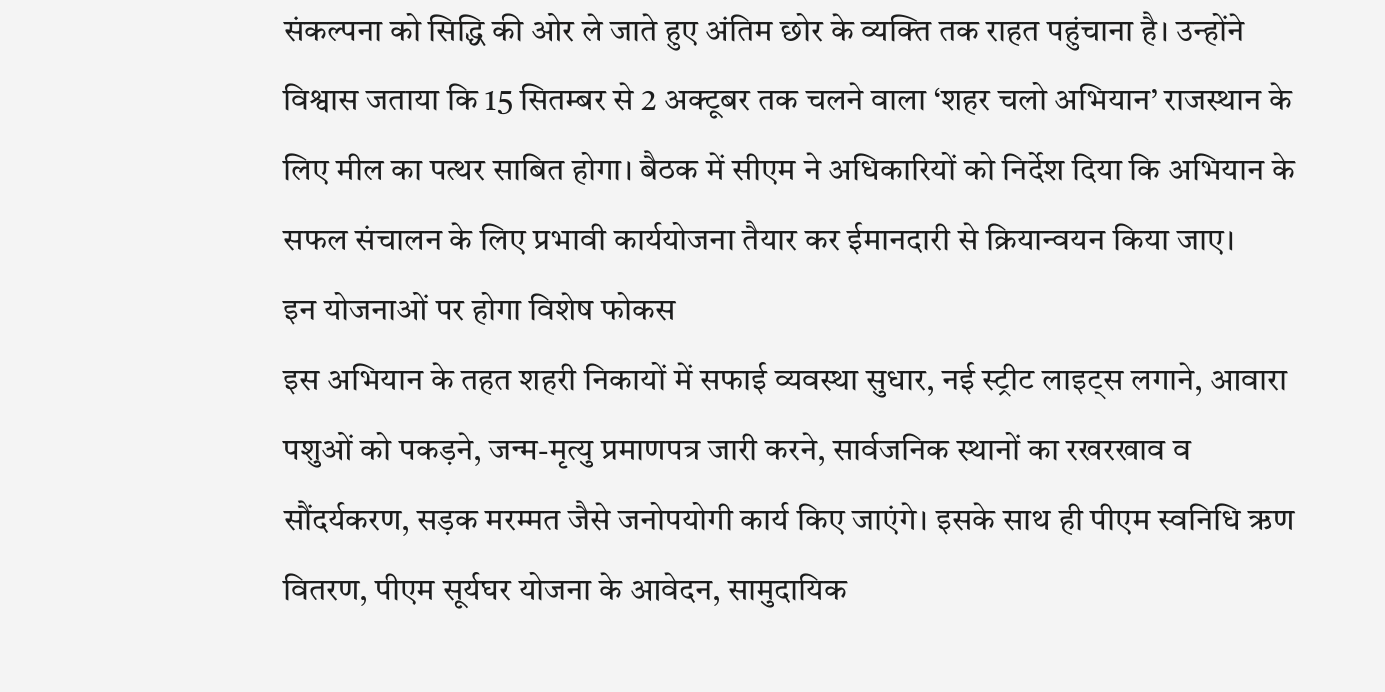संकल्पना को सिद्धि की ओर ले जाते हुए अंतिम छोर के व्यक्ति तक राहत पहुंचाना है। उन्होंने विश्वास जताया कि 15 सितम्बर से 2 अक्टूबर तक चलने वाला ‘शहर चलो अभियान’ राजस्थान के लिए मील का पत्थर साबित होगा। बैठक में सीएम ने अधिकारियों को निर्देश दिया कि अभियान के सफल संचालन के लिए प्रभावी कार्ययोजना तैयार कर ईमानदारी से क्रियान्वयन किया जाए।
इन योजनाओं पर होगा विशेष फोकस
इस अभियान के तहत शहरी निकायों में सफाई व्यवस्था सुधार, नई स्ट्रीट लाइट्स लगाने, आवारा पशुओं को पकड़ने, जन्म-मृत्यु प्रमाणपत्र जारी करने, सार्वजनिक स्थानों का रखरखाव व सौंदर्यकरण, सड़क मरम्मत जैसे जनोपयोगी कार्य किए जाएंगे। इसके साथ ही पीएम स्वनिधि ऋण वितरण, पीएम सूर्यघर योजना के आवेदन, सामुदायिक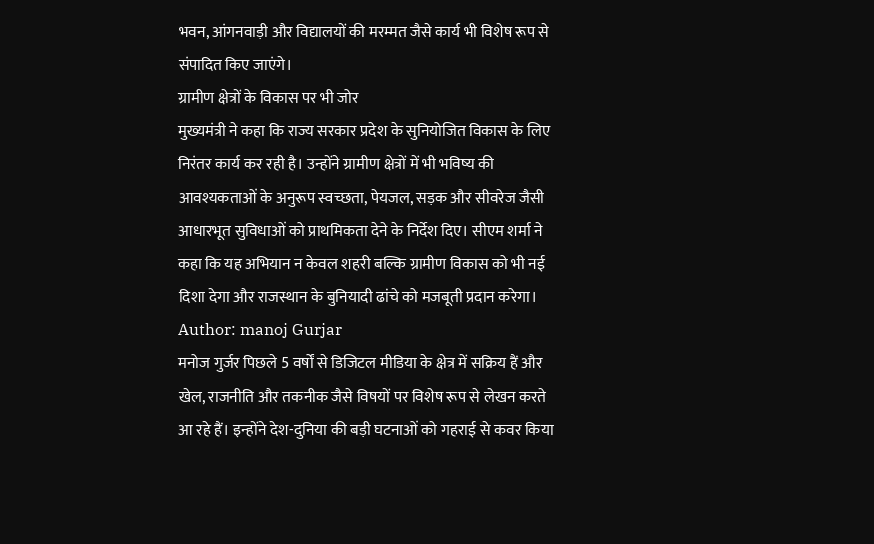भवन, आंगनवाड़ी और विद्यालयों की मरम्मत जैसे कार्य भी विशेष रूप से संपादित किए जाएंगे।
ग्रामीण क्षेत्रों के विकास पर भी जोर
मुख्यमंत्री ने कहा कि राज्य सरकार प्रदेश के सुनियोजित विकास के लिए निरंतर कार्य कर रही है। उन्होंने ग्रामीण क्षेत्रों में भी भविष्य की आवश्यकताओं के अनुरूप स्वच्छता, पेयजल, सड़क और सीवरेज जैसी आधारभूत सुविधाओं को प्राथमिकता देने के निर्देश दिए। सीएम शर्मा ने कहा कि यह अभियान न केवल शहरी बल्कि ग्रामीण विकास को भी नई दिशा देगा और राजस्थान के बुनियादी ढांचे को मजबूती प्रदान करेगा।
Author: manoj Gurjar
मनोज गुर्जर पिछले 5 वर्षों से डिजिटल मीडिया के क्षेत्र में सक्रिय हैं और खेल, राजनीति और तकनीक जैसे विषयों पर विशेष रूप से लेखन करते आ रहे हैं। इन्होंने देश-दुनिया की बड़ी घटनाओं को गहराई से कवर किया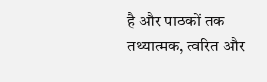है और पाठकों तक तथ्यात्मक, त्वरित और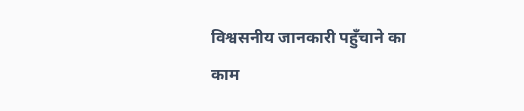विश्वसनीय जानकारी पहुँचाने का काम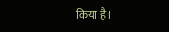किया है।